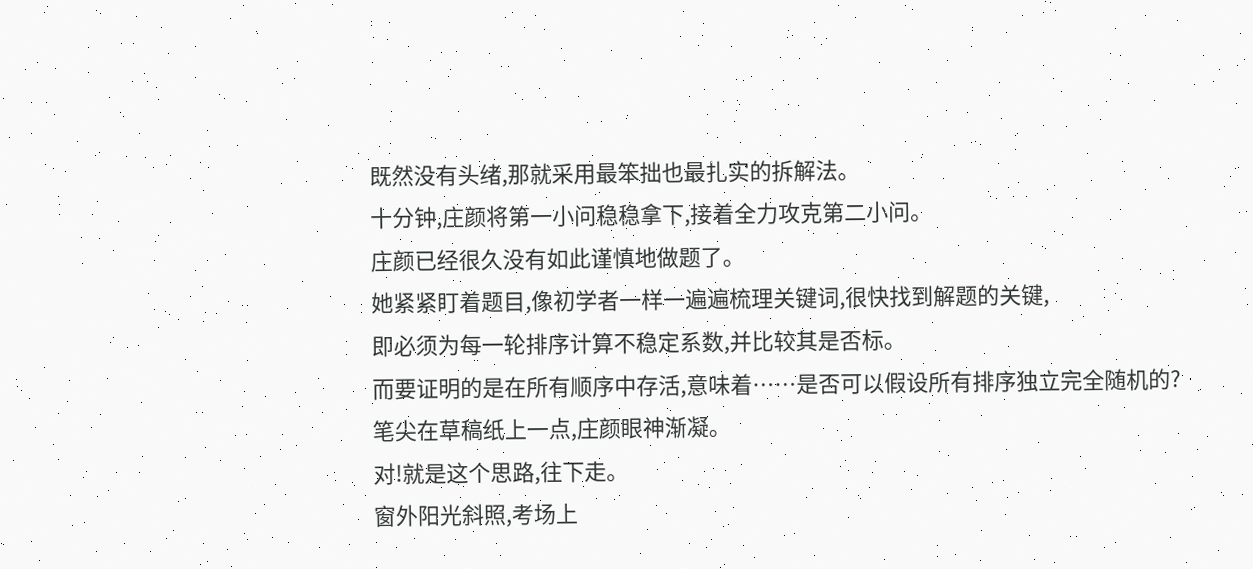既然没有头绪,那就采用最笨拙也最扎实的拆解法。
十分钟,庄颜将第一小问稳稳拿下,接着全力攻克第二小问。
庄颜已经很久没有如此谨慎地做题了。
她紧紧盯着题目,像初学者一样一遍遍梳理关键词,很快找到解题的关键,
即必须为每一轮排序计算不稳定系数,并比较其是否标。
而要证明的是在所有顺序中存活,意味着……是否可以假设所有排序独立完全随机的?
笔尖在草稿纸上一点,庄颜眼神渐凝。
对!就是这个思路,往下走。
窗外阳光斜照,考场上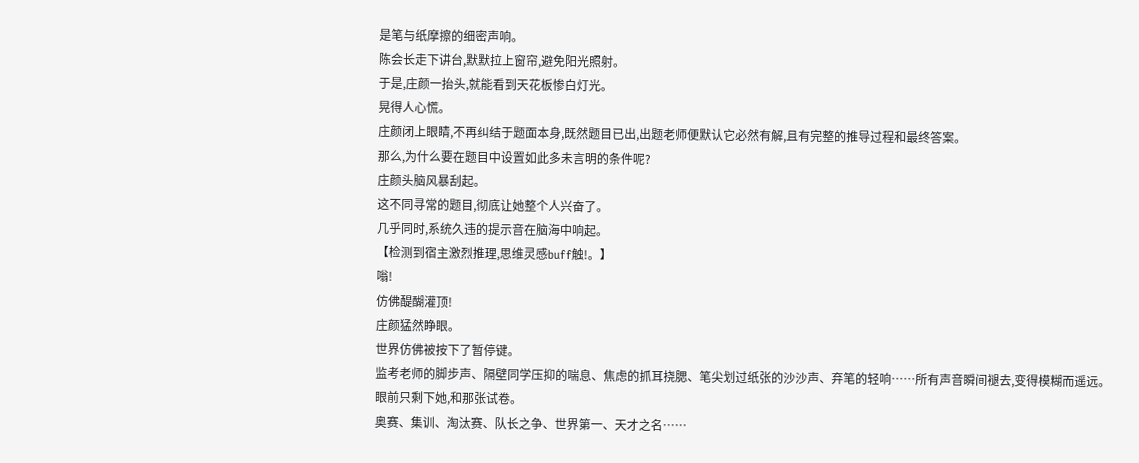是笔与纸摩擦的细密声响。
陈会长走下讲台,默默拉上窗帘,避免阳光照射。
于是,庄颜一抬头,就能看到天花板惨白灯光。
晃得人心慌。
庄颜闭上眼睛,不再纠结于题面本身,既然题目已出,出题老师便默认它必然有解,且有完整的推导过程和最终答案。
那么,为什么要在题目中设置如此多未言明的条件呢?
庄颜头脑风暴刮起。
这不同寻常的题目,彻底让她整个人兴奋了。
几乎同时,系统久违的提示音在脑海中响起。
【检测到宿主激烈推理,思维灵感buff触!。】
嗡!
仿佛醍醐灌顶!
庄颜猛然睁眼。
世界仿佛被按下了暂停键。
监考老师的脚步声、隔壁同学压抑的喘息、焦虑的抓耳挠腮、笔尖划过纸张的沙沙声、弃笔的轻响……所有声音瞬间褪去,变得模糊而遥远。
眼前只剩下她,和那张试卷。
奥赛、集训、淘汰赛、队长之争、世界第一、天才之名……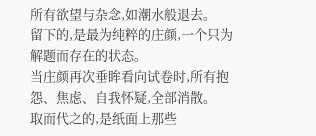所有欲望与杂念,如潮水般退去。
留下的,是最为纯粹的庄颜,一个只为解题而存在的状态。
当庄颜再次垂眸看向试卷时,所有抱怨、焦虑、自我怀疑,全部消散。
取而代之的,是纸面上那些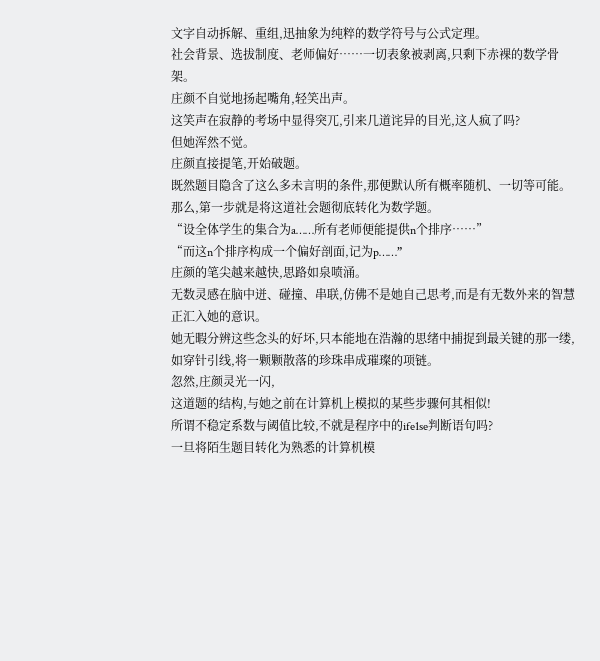文字自动拆解、重组,迅抽象为纯粹的数学符号与公式定理。
社会背景、选拔制度、老师偏好……一切表象被剥离,只剩下赤裸的数学骨架。
庄颜不自觉地扬起嘴角,轻笑出声。
这笑声在寂静的考场中显得突兀,引来几道诧异的目光,这人疯了吗?
但她浑然不觉。
庄颜直接提笔,开始破题。
既然题目隐含了这么多未言明的条件,那便默认所有概率随机、一切等可能。
那么,第一步就是将这道社会题彻底转化为数学题。
“设全体学生的集合为a……所有老师便能提供n个排序……”
“而这n个排序构成一个偏好剖面,记为p……”
庄颜的笔尖越来越快,思路如泉喷涌。
无数灵感在脑中迸、碰撞、串联,仿佛不是她自己思考,而是有无数外来的智慧正汇入她的意识。
她无暇分辨这些念头的好坏,只本能地在浩瀚的思绪中捕捉到最关键的那一缕,如穿针引线,将一颗颗散落的珍珠串成璀璨的项链。
忽然,庄颜灵光一闪,
这道题的结构,与她之前在计算机上模拟的某些步骤何其相似!
所谓不稳定系数与阈值比较,不就是程序中的ife1se判断语句吗?
一旦将陌生题目转化为熟悉的计算机模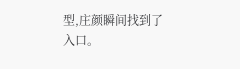型,庄颜瞬间找到了入口。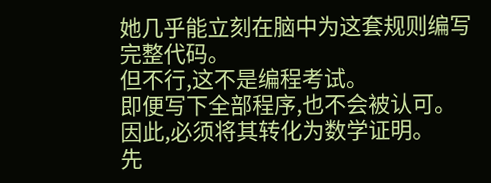她几乎能立刻在脑中为这套规则编写完整代码。
但不行,这不是编程考试。
即便写下全部程序,也不会被认可。
因此,必须将其转化为数学证明。
先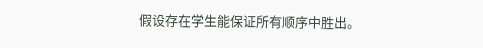假设存在学生能保证所有顺序中胜出。